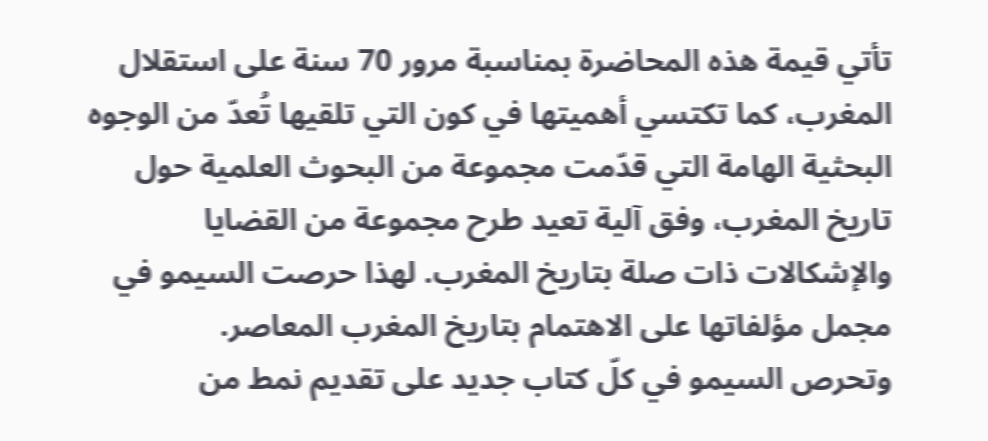تأتي قيمة هذه المحاضرة بمناسبة مرور 70 سنة على استقلال المغرب، كما تكتسي أهميتها في كون التي تلقيها تُعدّ من الوجوه البحثية الهامة التي قدّمت مجموعة من البحوث العلمية حول تاريخ المغرب، وفق آلية تعيد طرح مجموعة من القضايا والإشكالات ذات صلة بتاريخ المغرب. لهذا حرصت السيمو في مجمل مؤلفاتها على الاهتمام بتاريخ المغرب المعاصر.
وتحرص السيمو في كلّ كتاب جديد على تقديم نمط من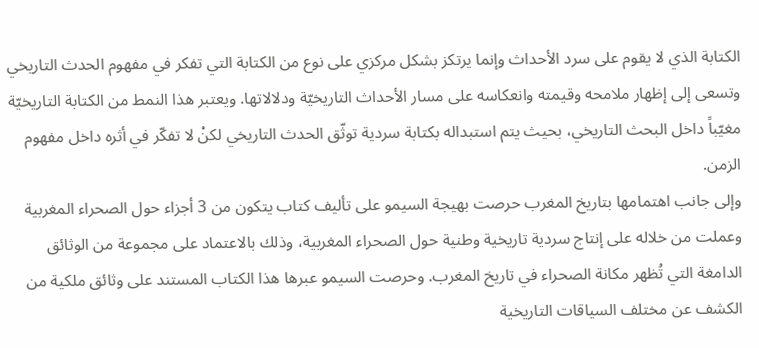الكتابة الذي لا يقوم على سرد الأحداث وإنما يرتكز بشكل مركزي على نوع من الكتابة التي تفكر في مفهوم الحدث التاريخي وتسعى إلى إظهار ملامحه وقيمته وانعكاسه على مسار الأحداث التاريخيّة ودلالاتها. ويعتبر هذا النمط من الكتابة التاريخيّة مغيّباً داخل البحث التاريخي، بحيث يتم استبداله بكتابة سردية توثّق الحدث التاريخي لكنْ لا تفكّر في أثره داخل مفهوم الزمن.
وإلى جانب اهتمامها بتاريخ المغرب حرصت بهيجة السيمو على تأليف كتاب يتكون من 3 أجزاء حول الصحراء المغربية وعملت من خلاله على إنتاج سردية تاريخية وطنية حول الصحراء المغربية، وذلك بالاعتماد على مجموعة من الوثائق الدامغة التي تُظهر مكانة الصحراء في تاريخ المغرب. وحرصت السيمو عبرها هذا الكتاب المستند على وثائق ملكية من الكشف عن مختلف السياقات التاريخية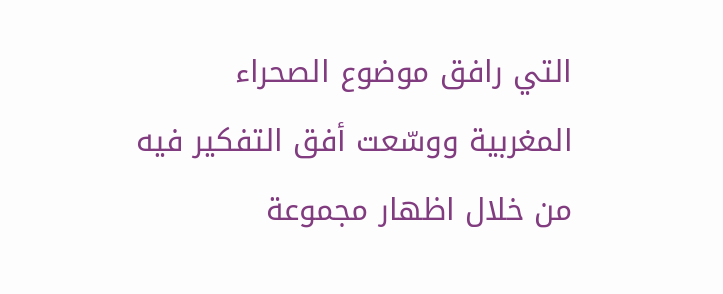التي رافق موضوع الصحراء المغربية ووسّعت أفق التفكير فيه من خلال اظهار مجموعة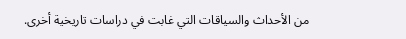من الأحداث والسياقات التي غابت في دراسات تاريخية أخرى.